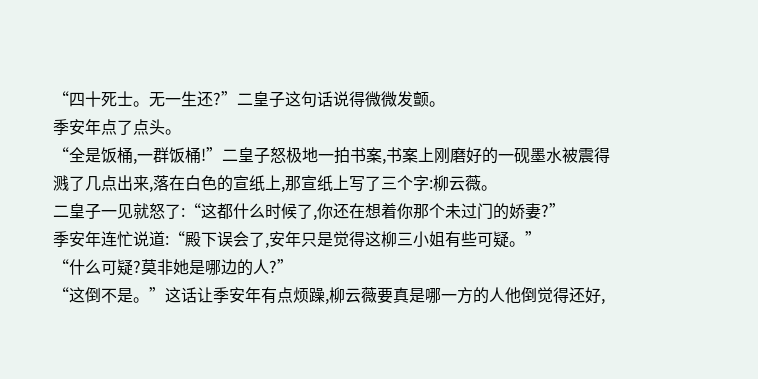“四十死士。无一生还?”二皇子这句话说得微微发颤。
季安年点了点头。
“全是饭桶,一群饭桶!”二皇子怒极地一拍书案,书案上刚磨好的一砚墨水被震得溅了几点出来,落在白色的宣纸上,那宣纸上写了三个字:柳云薇。
二皇子一见就怒了:“这都什么时候了,你还在想着你那个未过门的娇妻?”
季安年连忙说道:“殿下误会了,安年只是觉得这柳三小姐有些可疑。”
“什么可疑?莫非她是哪边的人?”
“这倒不是。”这话让季安年有点烦躁,柳云薇要真是哪一方的人他倒觉得还好,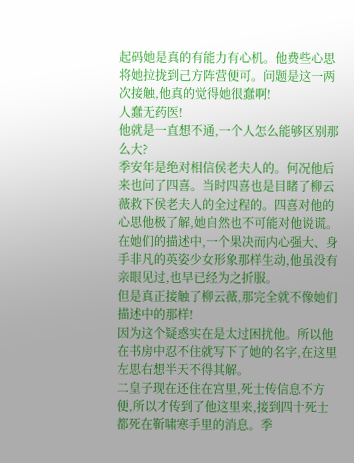起码她是真的有能力有心机。他费些心思将她拉拢到己方阵营便可。问题是这一两次接触,他真的觉得她很蠢啊!
人蠢无药医!
他就是一直想不通,一个人怎么能够区别那么大?
季安年是绝对相信侯老夫人的。何况他后来也问了四喜。当时四喜也是目睹了柳云薇救下侯老夫人的全过程的。四喜对他的心思他极了解,她自然也不可能对他说谎。
在她们的描述中,一个果决而内心强大、身手非凡的英姿少女形象那样生动,他虽没有亲眼见过,也早已经为之折服。
但是真正接触了柳云薇,那完全就不像她们描述中的那样!
因为这个疑惑实在是太过困扰他。所以他在书房中忍不住就写下了她的名字,在这里左思右想半天不得其解。
二皇子现在还住在宫里,死士传信息不方便,所以才传到了他这里来,接到四十死士都死在靳啸寒手里的消息。季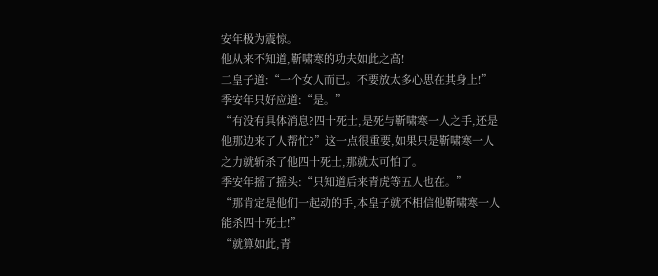安年极为震惊。
他从来不知道,靳啸寒的功夫如此之高!
二皇子道:“一个女人而已。不要放太多心思在其身上!”
季安年只好应道:“是。”
“有没有具体消息?四十死士,是死与靳啸寒一人之手,还是他那边来了人帮忙?”这一点很重要,如果只是靳啸寒一人之力就斩杀了他四十死士,那就太可怕了。
季安年摇了摇头:“只知道后来青虎等五人也在。”
“那肯定是他们一起动的手,本皇子就不相信他靳啸寒一人能杀四十死士!”
“就算如此,青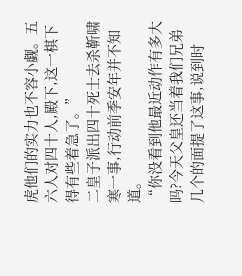虎他们的实力也不容小觑。五六人对四十人,殿下,这一棋下得有些着急了。”
二皇子派出四十死士去杀靳啸寒一事,行动前季安年并不知道。
“你没看到他最近动作有多大吗?今天父皇还当着我们兄弟几个的面提了这事,说到时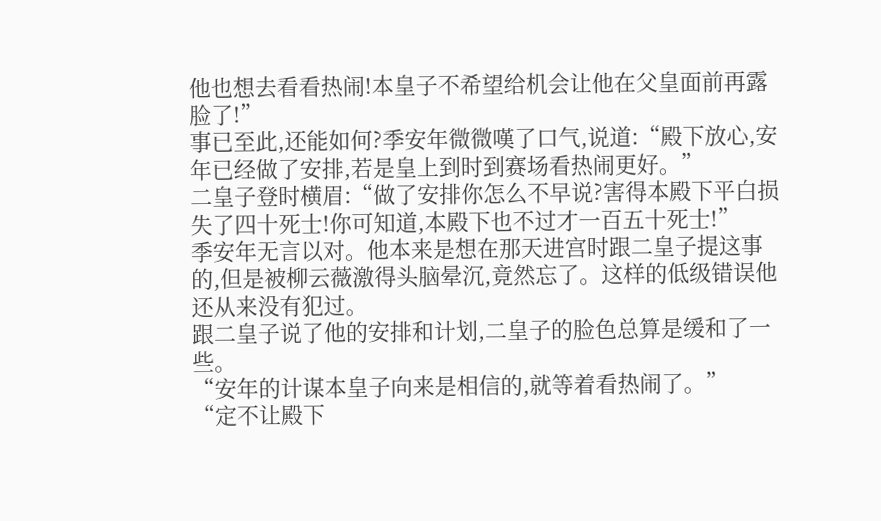他也想去看看热闹!本皇子不希望给机会让他在父皇面前再露脸了!”
事已至此,还能如何?季安年微微嘆了口气,说道:“殿下放心,安年已经做了安排,若是皇上到时到赛场看热闹更好。”
二皇子登时横眉:“做了安排你怎么不早说?害得本殿下平白损失了四十死士!你可知道,本殿下也不过才一百五十死士!”
季安年无言以对。他本来是想在那天进宫时跟二皇子提这事的,但是被柳云薇激得头脑晕沉,竟然忘了。这样的低级错误他还从来没有犯过。
跟二皇子说了他的安排和计划,二皇子的脸色总算是缓和了一些。
“安年的计谋本皇子向来是相信的,就等着看热闹了。”
“定不让殿下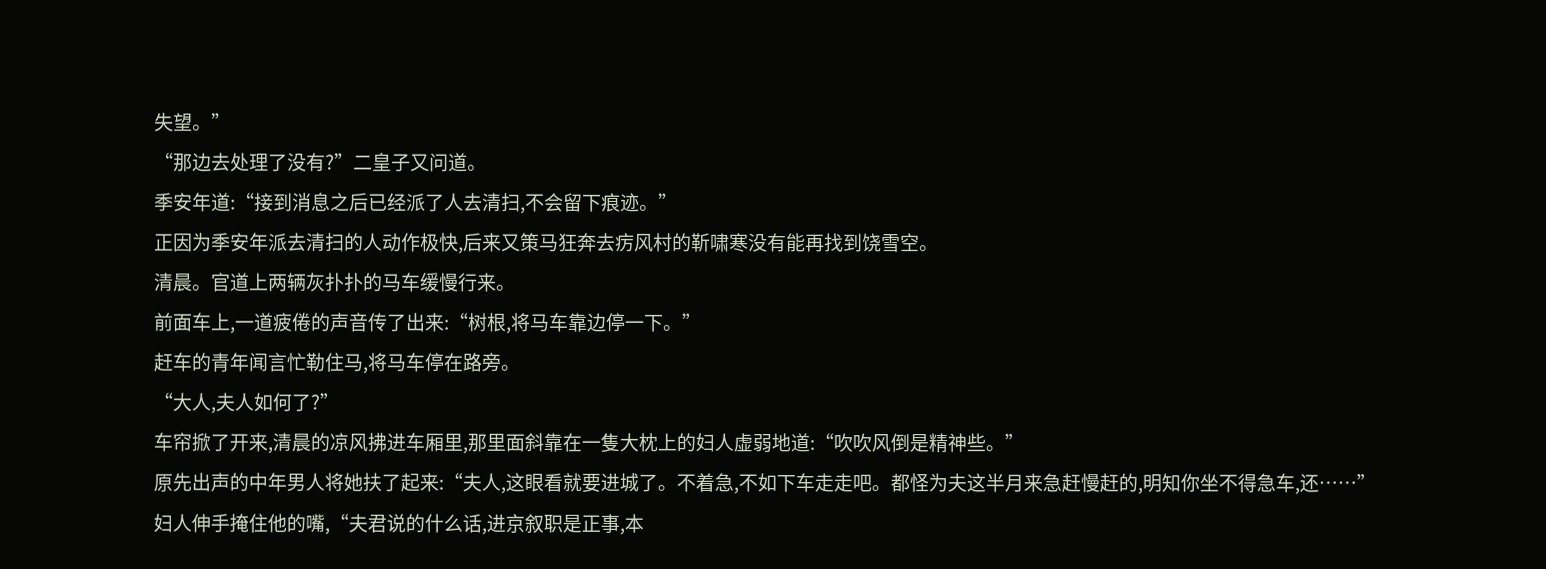失望。”
“那边去处理了没有?”二皇子又问道。
季安年道:“接到消息之后已经派了人去清扫,不会留下痕迹。”
正因为季安年派去清扫的人动作极快,后来又策马狂奔去疠风村的靳啸寒没有能再找到饶雪空。
清晨。官道上两辆灰扑扑的马车缓慢行来。
前面车上,一道疲倦的声音传了出来:“树根,将马车靠边停一下。”
赶车的青年闻言忙勒住马,将马车停在路旁。
“大人,夫人如何了?”
车帘掀了开来,清晨的凉风拂进车厢里,那里面斜靠在一隻大枕上的妇人虚弱地道:“吹吹风倒是精神些。”
原先出声的中年男人将她扶了起来:“夫人,这眼看就要进城了。不着急,不如下车走走吧。都怪为夫这半月来急赶慢赶的,明知你坐不得急车,还……”
妇人伸手掩住他的嘴,“夫君说的什么话,进京叙职是正事,本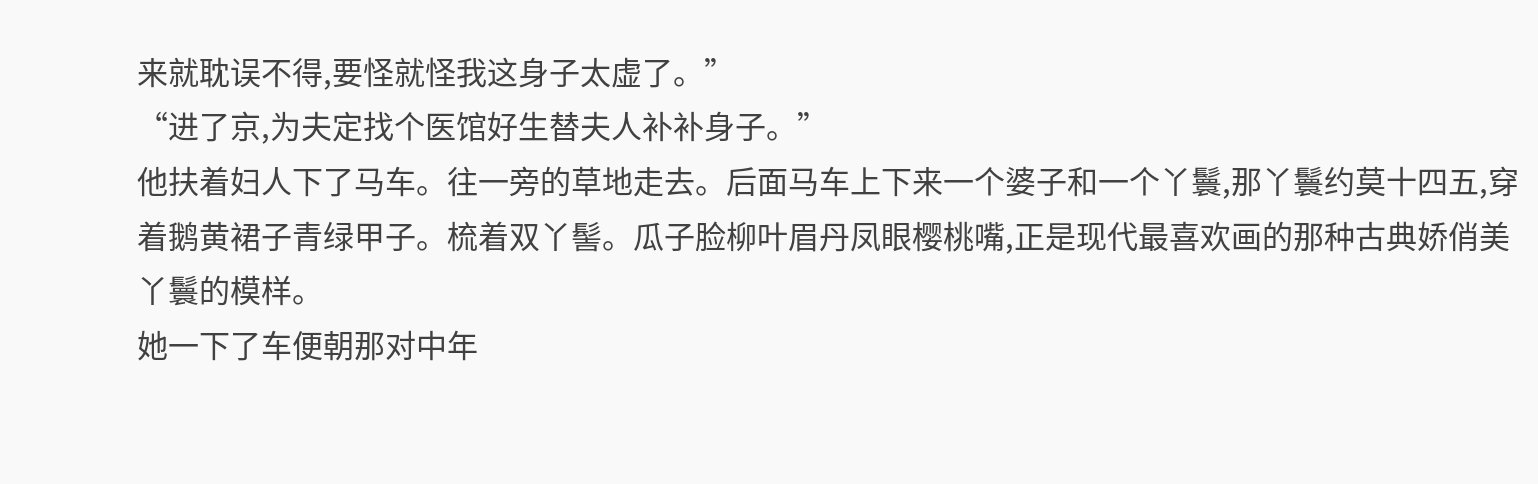来就耽误不得,要怪就怪我这身子太虚了。”
“进了京,为夫定找个医馆好生替夫人补补身子。”
他扶着妇人下了马车。往一旁的草地走去。后面马车上下来一个婆子和一个丫鬟,那丫鬟约莫十四五,穿着鹅黄裙子青绿甲子。梳着双丫髻。瓜子脸柳叶眉丹凤眼樱桃嘴,正是现代最喜欢画的那种古典娇俏美丫鬟的模样。
她一下了车便朝那对中年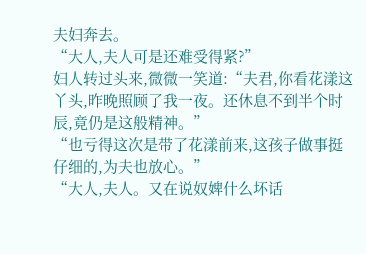夫妇奔去。
“大人,夫人可是还难受得紧?”
妇人转过头来,微微一笑道:“夫君,你看花漾这丫头,昨晚照顾了我一夜。还休息不到半个时辰,竟仍是这般精神。”
“也亏得这次是带了花漾前来,这孩子做事挺仔细的,为夫也放心。”
“大人,夫人。又在说奴婢什么坏话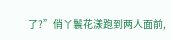了?”俏丫鬟花漾跑到两人面前,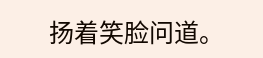扬着笑脸问道。